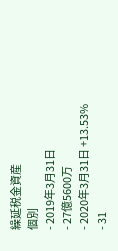繰延税金資産
個別
- 2019年3月31日
- 27億5600万
- 2020年3月31日 +13.53%
- 31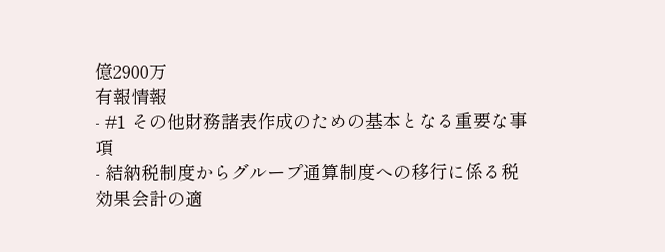億2900万
有報情報
- #1 その他財務諸表作成のための基本となる重要な事項
- 結納税制度からグループ通算制度への移行に係る税効果会計の適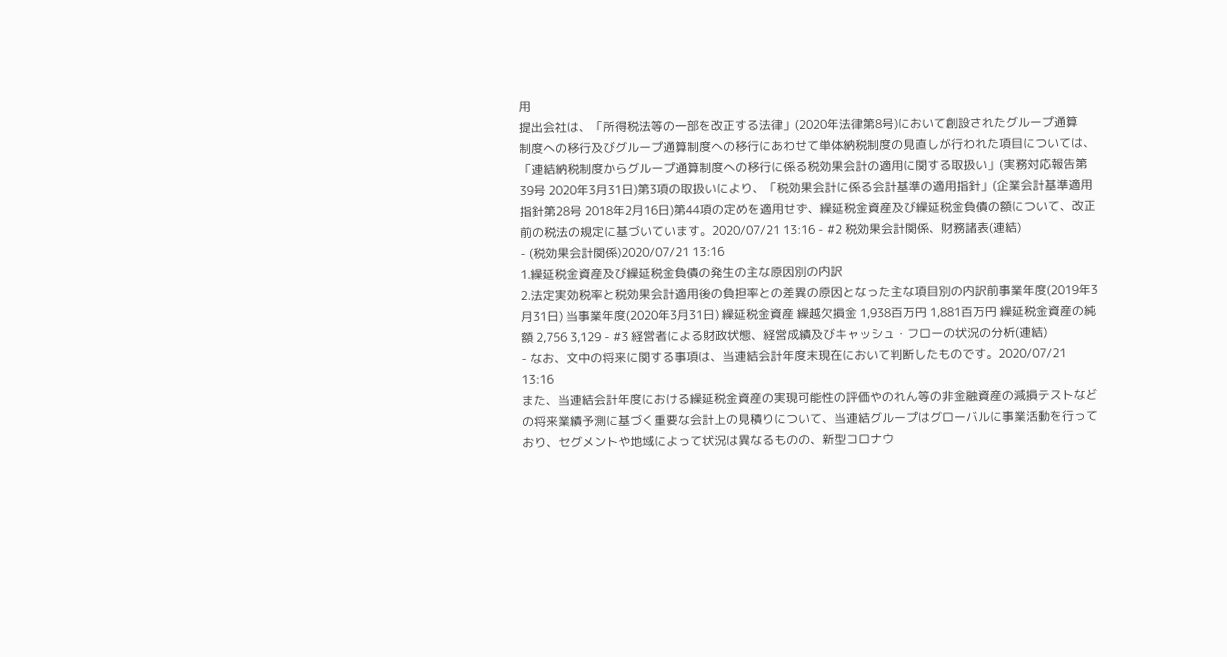用
提出会社は、「所得税法等の一部を改正する法律」(2020年法律第8号)において創設されたグループ通算
制度への移行及びグループ通算制度への移行にあわせて単体納税制度の見直しが行われた項目については、「連結納税制度からグループ通算制度への移行に係る税効果会計の適用に関する取扱い」(実務対応報告第39号 2020年3月31日)第3項の取扱いにより、「税効果会計に係る会計基準の適用指針」(企業会計基準適用指針第28号 2018年2月16日)第44項の定めを適用せず、繰延税金資産及び繰延税金負債の額について、改正前の税法の規定に基づいています。2020/07/21 13:16 - #2 税効果会計関係、財務諸表(連結)
- (税効果会計関係)2020/07/21 13:16
1.繰延税金資産及び繰延税金負債の発生の主な原因別の内訳
2.法定実効税率と税効果会計適用後の負担率との差異の原因となった主な項目別の内訳前事業年度(2019年3月31日) 当事業年度(2020年3月31日) 繰延税金資産 繰越欠損金 1,938百万円 1,881百万円 繰延税金資産の純額 2,756 3,129 - #3 経営者による財政状態、経営成績及びキャッシュ・フローの状況の分析(連結)
- なお、文中の将来に関する事項は、当連結会計年度末現在において判断したものです。2020/07/21 13:16
また、当連結会計年度における繰延税金資産の実現可能性の評価やのれん等の非金融資産の減損テストなどの将来業績予測に基づく重要な会計上の見積りについて、当連結グループはグローバルに事業活動を行っており、セグメントや地域によって状況は異なるものの、新型コロナウ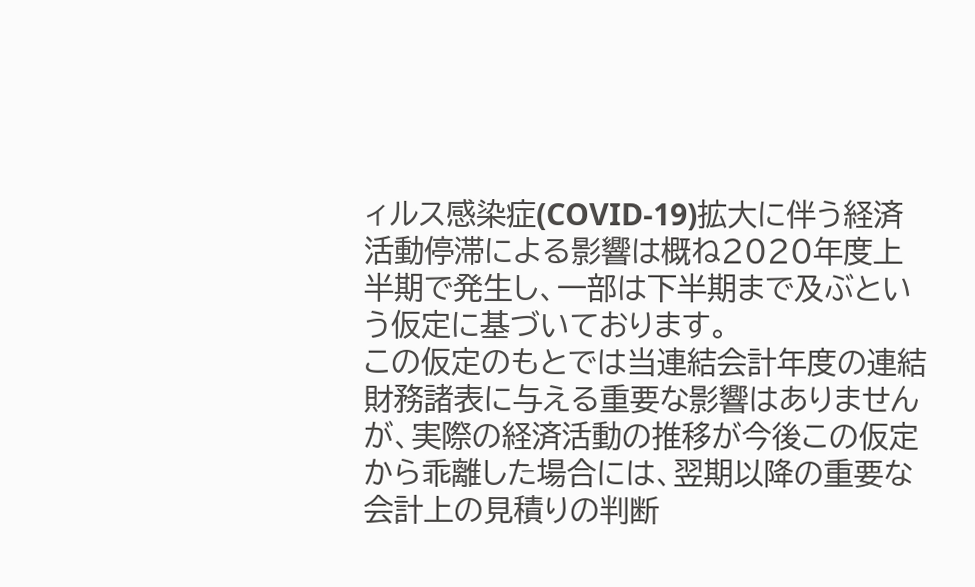ィルス感染症(COVID-19)拡大に伴う経済活動停滞による影響は概ね2020年度上半期で発生し、一部は下半期まで及ぶという仮定に基づいております。
この仮定のもとでは当連結会計年度の連結財務諸表に与える重要な影響はありませんが、実際の経済活動の推移が今後この仮定から乖離した場合には、翌期以降の重要な会計上の見積りの判断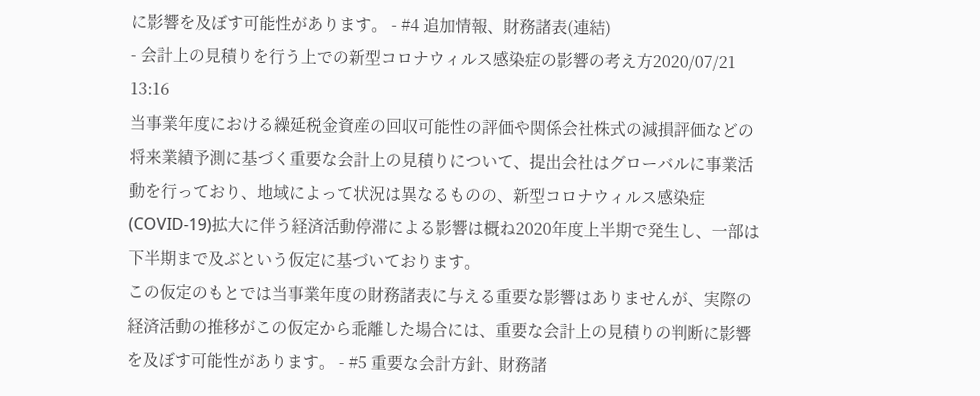に影響を及ぼす可能性があります。 - #4 追加情報、財務諸表(連結)
- 会計上の見積りを行う上での新型コロナウィルス感染症の影響の考え方2020/07/21 13:16
当事業年度における繰延税金資産の回収可能性の評価や関係会社株式の減損評価などの将来業績予測に基づく重要な会計上の見積りについて、提出会社はグローバルに事業活動を行っており、地域によって状況は異なるものの、新型コロナウィルス感染症(COVID-19)拡大に伴う経済活動停滞による影響は概ね2020年度上半期で発生し、一部は下半期まで及ぶという仮定に基づいております。
この仮定のもとでは当事業年度の財務諸表に与える重要な影響はありませんが、実際の経済活動の推移がこの仮定から乖離した場合には、重要な会計上の見積りの判断に影響を及ぼす可能性があります。 - #5 重要な会計方針、財務諸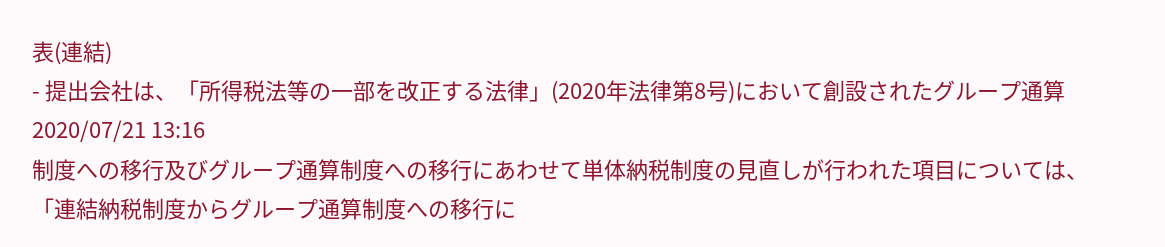表(連結)
- 提出会社は、「所得税法等の一部を改正する法律」(2020年法律第8号)において創設されたグループ通算2020/07/21 13:16
制度への移行及びグループ通算制度への移行にあわせて単体納税制度の見直しが行われた項目については、「連結納税制度からグループ通算制度への移行に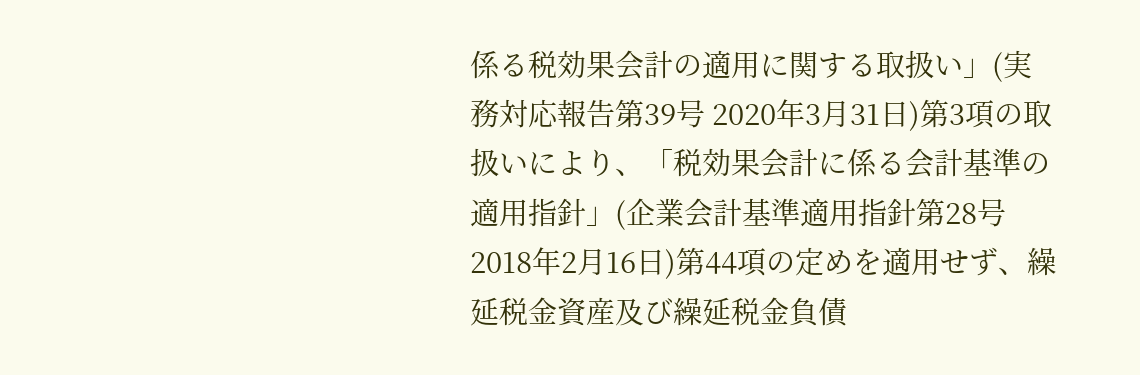係る税効果会計の適用に関する取扱い」(実務対応報告第39号 2020年3月31日)第3項の取扱いにより、「税効果会計に係る会計基準の適用指針」(企業会計基準適用指針第28号 2018年2月16日)第44項の定めを適用せず、繰延税金資産及び繰延税金負債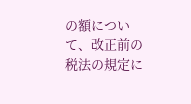の額について、改正前の税法の規定に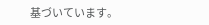基づいています。